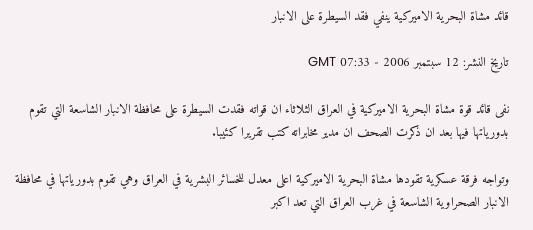قائد مشاة البحرية الاميركية ينفي فقد السيطرة على الانبار

تاريخ النشر: 12 سبتمبر 2006 - 07:33 GMT

نفى قائد قوة مشاة البحرية الاميركية في العراق الثلاثاء ان قواته فقدت السيطرة على محافظة الانبار الشاسعة التي تقوم بدورياتها فيها بعد ان ذكرت الصحف ان مدير مخابراته كتب تقريرا كئيبا.

وتواجه فرقة عسكرية تقودها مشاة البحرية الاميركية اعلى معدل للخسائر البشرية في العراق وهي تقوم بدورياتها في محافظة الانبار الصحراوية الشاسعة في غرب العراق التي تعد اكبر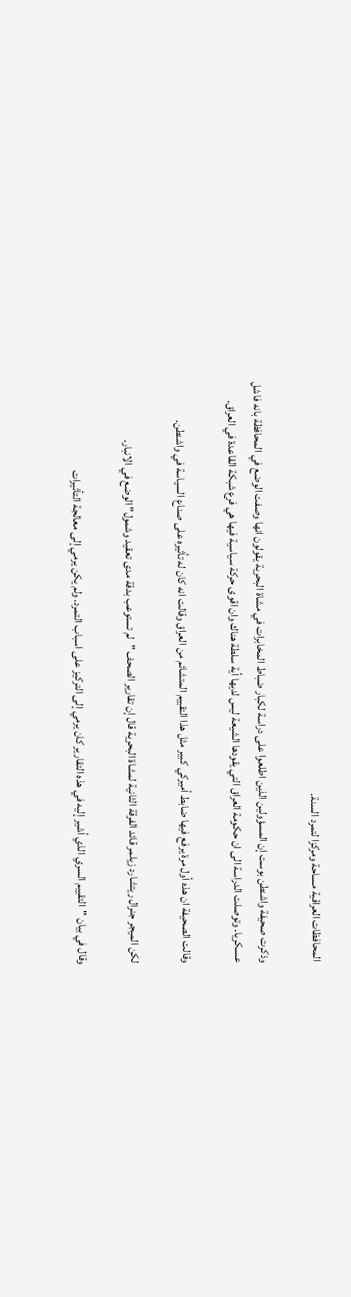المحافظات العراقية مساحة ومركزا لتمرد السنة.

وذكرت صحيفة واشنطن بوست إن المسؤولين الذين اطلعوا على دراسة لكبار ضباط المخابرات في مشاة البحرية يقولون انها وصفت الوضع في المحافظة بانه فاشل عسكريا. وتوصلت الدراسة الى ان حكومة العراق التي يقودها الشيعة ليس لديها أية سلطة هناك وان اقوى حركة سياسية فيها هي فرع شبكة القاعدة في العراق.

وقالت الصحيفة ان هذه أول مرة يرفع فيها ضابط أميركي كبير مثل هذا التقييم المتشائم من العراق وقالت انه كان له تأثيره على صناع السياسة في واشنطن.

لكن الميجر جنرال ريتشارد زيلمر قائد الفرقة الثانية لمشاة البحرية قال إن تقارير الصحف "لم تستوعب بدقة مدى تعقيد وشمول" الوضع في الانبار.

وقال في بيان "التقييم السري الذي أشير إليه في هذه التقارير كان يرمي إلى التركيز على اسباب التمرد. ولم يكن يرمي إلى معالجة التأثيرات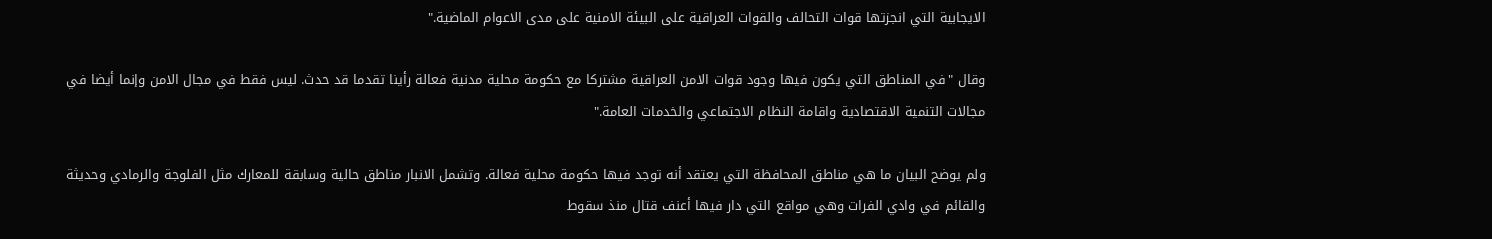الايجابية التي انجزتها قوات التحالف والقوات العراقية على البيئة الامنية على مدى الاعوام الماضية."

وقال "في المناطق التي يكون فيها وجود قوات الامن العراقية مشتركا مع حكومة محلية مدنية فعالة رأينا تقدما قد حدث. ليس فقط في مجال الامن وإنما أيضا في مجالات التنمية الاقتصادية واقامة النظام الاجتماعي والخدمات العامة."

ولم يوضح البيان ما هي مناطق المحافظة التي يعتقد أنه توجد فيها حكومة محلية فعالة. وتشمل الانبار مناطق حالية وسابقة للمعارك مثل الفلوجة والرمادي وحديثة والقائم في وادي الفرات وهي مواقع التي دار فيها أعنف قتال منذ سقوط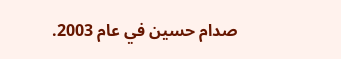صدام حسين في عام 2003.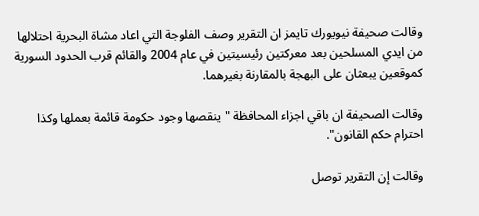وقالت صحيفة نيويورك تايمز ان التقرير وصف الفلوجة التي اعاد مشاة البحرية احتلالها من ايدي المسلحين بعد معركتين رئيسيتين في عام 2004 والقائم قرب الحدود السورية كموقعين يبعثان على البهجة بالمقارنة بغيرهما.

وقالت الصحيفة ان باقي اجزاء المحافظة "ينقصها وجود حكومة قائمة بعملها وكذا احترام حكم القانون".

وقالت إن التقرير توصل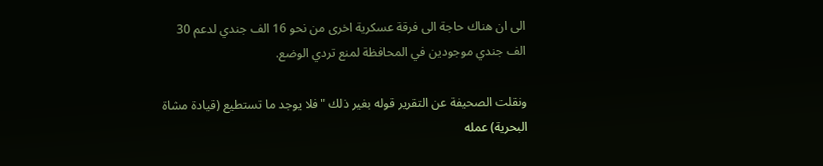الى ان هناك حاجة الى فرقة عسكرية اخرى من نحو 16 الف جندي لدعم 30 الف جندي موجودين في المحافظة لمنع تردي الوضع.

ونقلت الصحيفة عن التقرير قوله بغير ذلك "فلا يوجد ما تستطيع (قيادة مشاة البحرية) عمله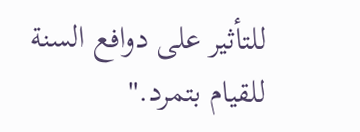للتأثير على دوافع السنة للقيام بتمرد."